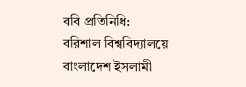ববি প্রতিনিধি:
বরিশাল বিশ্ববিদ্যালয়ে বাংলাদেশ ইসলামী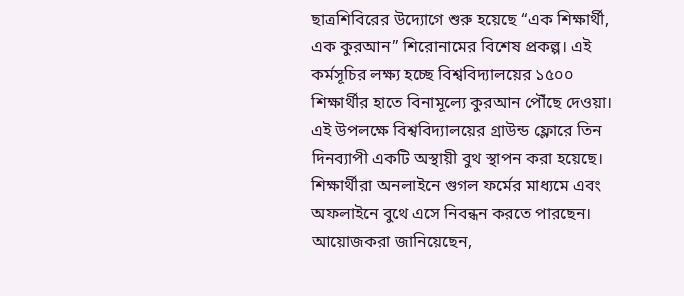ছাত্রশিবিরের উদ্যোগে শুরু হয়েছে “এক শিক্ষার্থী, এক কুরআন” শিরোনামের বিশেষ প্রকল্প। এই কর্মসূচির লক্ষ্য হচ্ছে বিশ্ববিদ্যালয়ের ১৫০০ শিক্ষার্থীর হাতে বিনামূল্যে কুরআন পৌঁছে দেওয়া। এই উপলক্ষে বিশ্ববিদ্যালয়ের গ্রাউন্ড ফ্লোরে তিন দিনব্যাপী একটি অস্থায়ী বুথ স্থাপন করা হয়েছে। শিক্ষার্থীরা অনলাইনে গুগল ফর্মের মাধ্যমে এবং অফলাইনে বুথে এসে নিবন্ধন করতে পারছেন। আয়োজকরা জানিয়েছেন,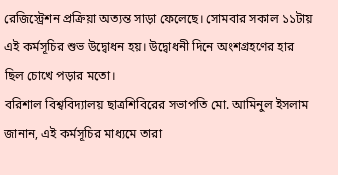রেজিস্ট্রেশন প্রক্রিয়া অত্যন্ত সাড়া ফেলেছে। সোমবার সকাল ১১টায় এই কর্মসূচির শুভ উদ্বোধন হয়। উদ্বোধনী দিনে অংশগ্রহণের হার ছিল চোখে পড়ার মতো।
বরিশাল বিশ্ববিদ্যালয় ছাত্রশিবিরের সভাপতি মো. আমিনুল ইসলাম জানান, এই কর্মসূচির মাধ্যমে তারা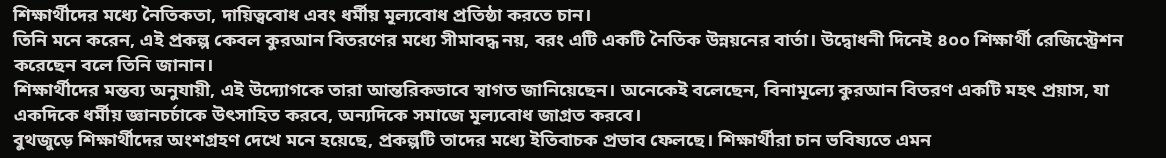শিক্ষার্থীদের মধ্যে নৈতিকতা, দায়িত্ববোধ এবং ধর্মীয় মূল্যবোধ প্রতিষ্ঠা করতে চান।
তিনি মনে করেন, এই প্রকল্প কেবল কুরআন বিতরণের মধ্যে সীমাবদ্ধ নয়, বরং এটি একটি নৈতিক উন্নয়নের বার্তা। উদ্বোধনী দিনেই ৪০০ শিক্ষার্থী রেজিস্ট্রেশন করেছেন বলে তিনি জানান।
শিক্ষার্থীদের মন্তব্য অনুযায়ী, এই উদ্যোগকে তারা আন্তরিকভাবে স্বাগত জানিয়েছেন। অনেকেই বলেছেন, বিনামূল্যে কুরআন বিতরণ একটি মহৎ প্রয়াস, যা একদিকে ধর্মীয় জ্ঞানচর্চাকে উৎসাহিত করবে, অন্যদিকে সমাজে মূল্যবোধ জাগ্রত করবে।
বুথজুড়ে শিক্ষার্থীদের অংশগ্রহণ দেখে মনে হয়েছে, প্রকল্পটি তাদের মধ্যে ইতিবাচক প্রভাব ফেলছে। শিক্ষার্থীরা চান ভবিষ্যতে এমন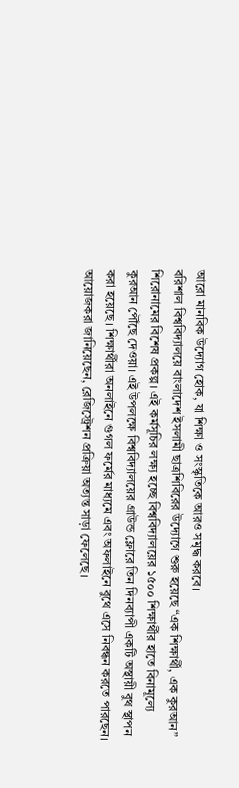আরো মানবিক উদ্যোগ হোক, যা শিক্ষা ও সংস্কৃতিকে আরও সমৃদ্ধ করবে।
বরিশাল বিশ্ববিদ্যালয়ে বাংলাদেশ ইসলামী ছাত্রশিবিরের উদ্যোগে শুরু হয়েছে “এক শিক্ষার্থী, এক কুরআন” শিরোনামের বিশেষ প্রকল্প। এই কর্মসূচির লক্ষ্য হচ্ছে বিশ্ববিদ্যালয়ের ১৫০০ শিক্ষার্থীর হাতে বিনামূল্যে কুরআন পৌঁছে দেওয়া। এই উপলক্ষে বিশ্ববিদ্যালয়ের গ্রাউন্ড ফ্লোরে তিন দিনব্যাপী একটি অস্থায়ী বুথ স্থাপন করা হয়েছে। শিক্ষার্থীরা অনলাইনে গুগল ফর্মের মাধ্যমে এবং অফলাইনে বুথে এসে নিবন্ধন করতে পারছেন। আয়োজকরা জানিয়েছেন, রেজিস্ট্রেশন প্রক্রিয়া অত্যন্ত সাড়া ফেলেছে।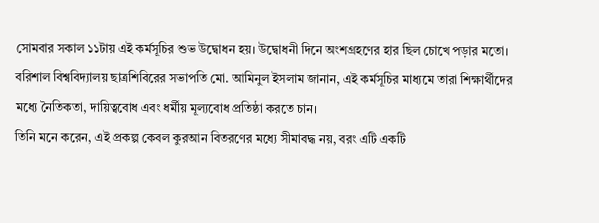সোমবার সকাল ১১টায় এই কর্মসূচির শুভ উদ্বোধন হয়। উদ্বোধনী দিনে অংশগ্রহণের হার ছিল চোখে পড়ার মতো।
বরিশাল বিশ্ববিদ্যালয় ছাত্রশিবিরের সভাপতি মো. আমিনুল ইসলাম জানান, এই কর্মসূচির মাধ্যমে তারা শিক্ষার্থীদের মধ্যে নৈতিকতা, দায়িত্ববোধ এবং ধর্মীয় মূল্যবোধ প্রতিষ্ঠা করতে চান।
তিনি মনে করেন, এই প্রকল্প কেবল কুরআন বিতরণের মধ্যে সীমাবদ্ধ নয়, বরং এটি একটি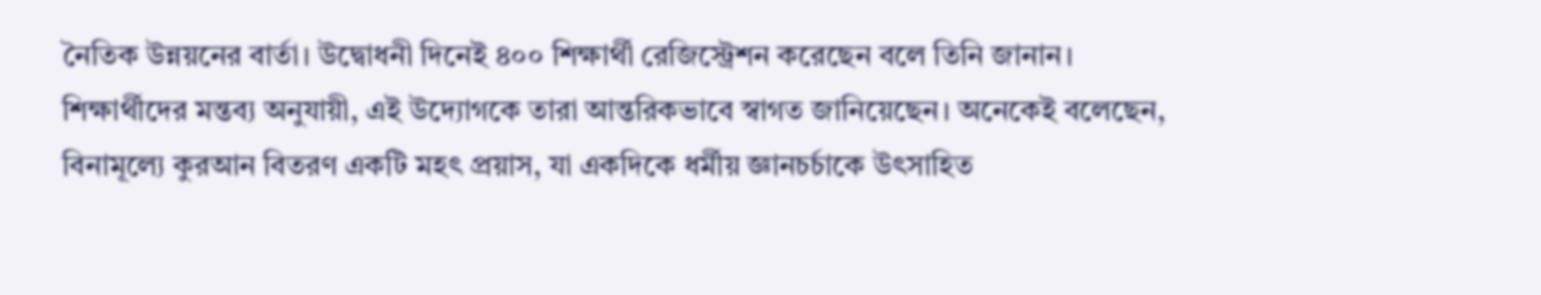নৈতিক উন্নয়নের বার্তা। উদ্বোধনী দিনেই ৪০০ শিক্ষার্থী রেজিস্ট্রেশন করেছেন বলে তিনি জানান।
শিক্ষার্থীদের মন্তব্য অনুযায়ী, এই উদ্যোগকে তারা আন্তরিকভাবে স্বাগত জানিয়েছেন। অনেকেই বলেছেন, বিনামূল্যে কুরআন বিতরণ একটি মহৎ প্রয়াস, যা একদিকে ধর্মীয় জ্ঞানচর্চাকে উৎসাহিত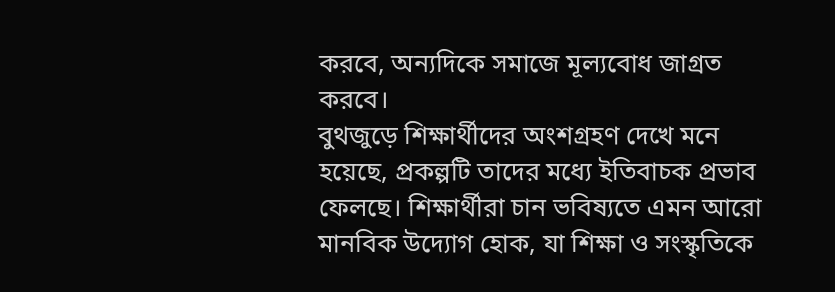করবে, অন্যদিকে সমাজে মূল্যবোধ জাগ্রত করবে।
বুথজুড়ে শিক্ষার্থীদের অংশগ্রহণ দেখে মনে হয়েছে, প্রকল্পটি তাদের মধ্যে ইতিবাচক প্রভাব ফেলছে। শিক্ষার্থীরা চান ভবিষ্যতে এমন আরো মানবিক উদ্যোগ হোক, যা শিক্ষা ও সংস্কৃতিকে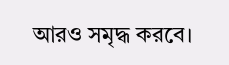আরও সমৃদ্ধ করবে।